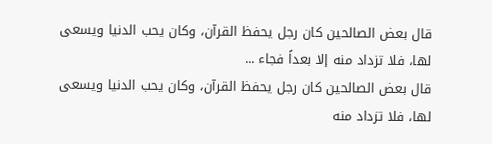قال بعض الصالحين كان رجل يحفظ القرآن، وكان يحب الدنيا ويسعى لها، فلا تزداد منه إلا بعداً فجاء ...
قال بعض الصالحين كان رجل يحفظ القرآن، وكان يحب الدنيا ويسعى لها، فلا تزداد منه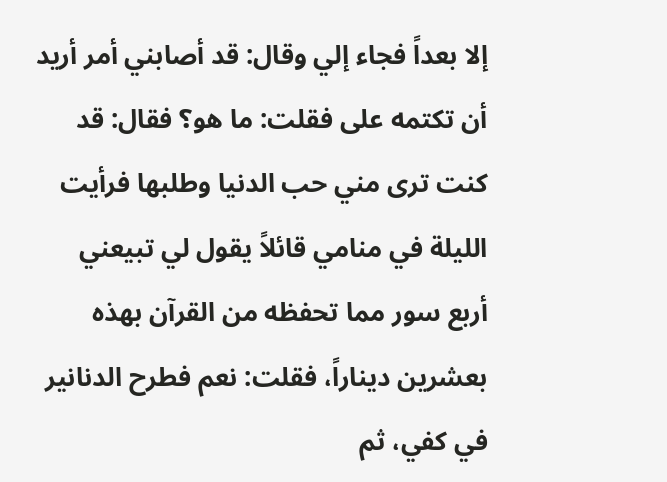إلا بعداً فجاء إلي وقال: قد أصابني أمر أريد أن تكتمه على فقلت: ما هو؟ فقال: قد كنت ترى مني حب الدنيا وطلبها فرأيت الليلة في منامي قائلاً يقول لي تبيعني أربع سور مما تحفظه من القرآن بهذه بعشرين ديناراً، فقلت: نعم فطرح الدنانير في كفي، ثم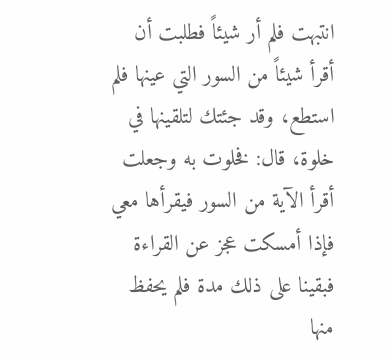انتبهت فلم أر شيئاً فطلبت أن أقرأ شيئاً من السور التي عينها فلم استطع، وقد جئتك لتلقينها في خلوة، قال: فخلوت به وجعلت أقرأ الآية من السور فيقرأها معي فإذا أمسكت عجز عن القراءة فبقينا على ذلك مدة فلم يحفظ منها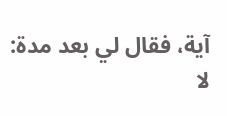آية، فقال لي بعد مدة: لا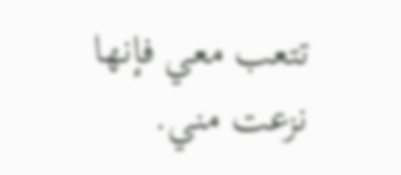تتعب معي فإنها نزعت مني.